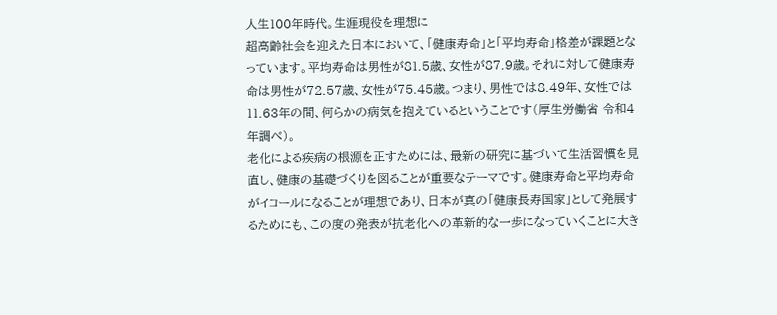人生100年時代。生涯現役を理想に
超高齢社会を迎えた日本において、「健康寿命」と「平均寿命」格差が課題となっています。平均寿命は男性が81.5歳、女性が87.9歳。それに対して健康寿命は男性が72.57歳、女性が75.45歳。つまり、男性では8.49年、女性では11.63年の間、何らかの病気を抱えているということです(厚生労働省 令和4年調べ)。
老化による疾病の根源を正すためには、最新の研究に基づいて生活習慣を見直し、健康の基礎づくりを図ることが重要なテーマです。健康寿命と平均寿命がイコールになることが理想であり、日本が真の「健康長寿国家」として発展するためにも、この度の発表が抗老化への革新的な一歩になっていくことに大き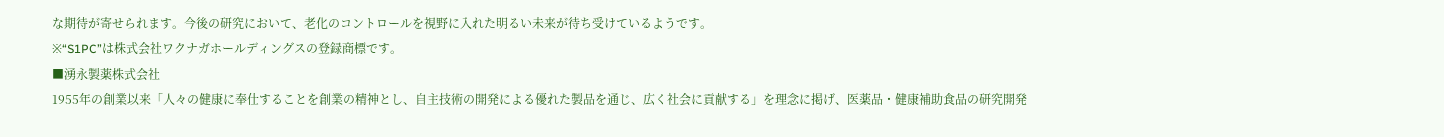な期待が寄せられます。今後の研究において、老化のコントロールを視野に入れた明るい未来が待ち受けているようです。
※“S1PC”は株式会社ワクナガホールディングスの登録商標です。
■湧永製薬株式会社
1955年の創業以来「人々の健康に奉仕することを創業の精神とし、自主技術の開発による優れた製品を通じ、広く社会に貢献する」を理念に掲げ、医薬品・健康補助食品の研究開発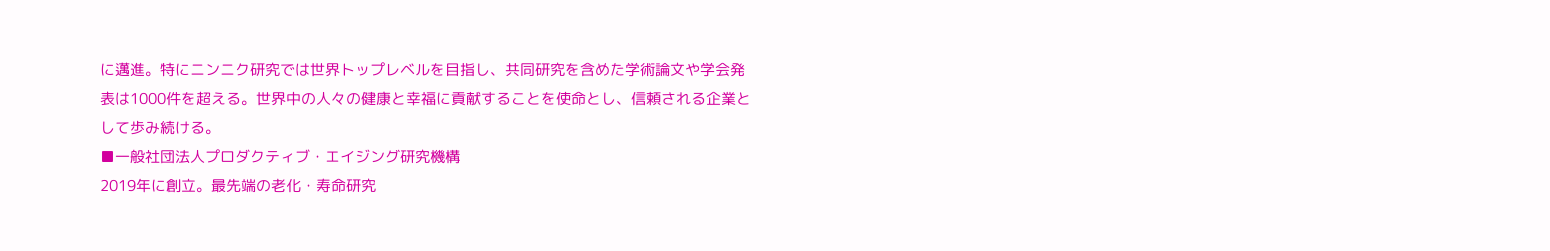に邁進。特にニンニク研究では世界トップレベルを目指し、共同研究を含めた学術論文や学会発表は1000件を超える。世界中の人々の健康と幸福に貢献することを使命とし、信頼される企業として歩み続ける。
■一般社団法人プロダクティブ・エイジング研究機構
2019年に創立。最先端の老化・寿命研究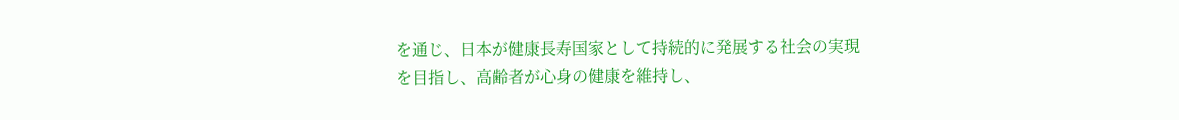を通じ、日本が健康長寿国家として持続的に発展する社会の実現を目指し、高齢者が心身の健康を維持し、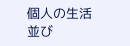個人の生活並び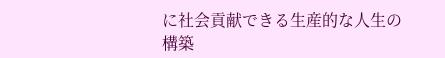に社会貢献できる生産的な人生の構築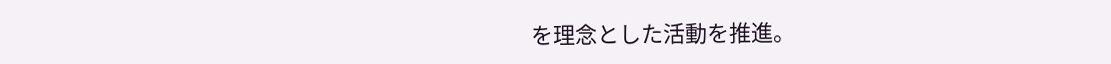を理念とした活動を推進。